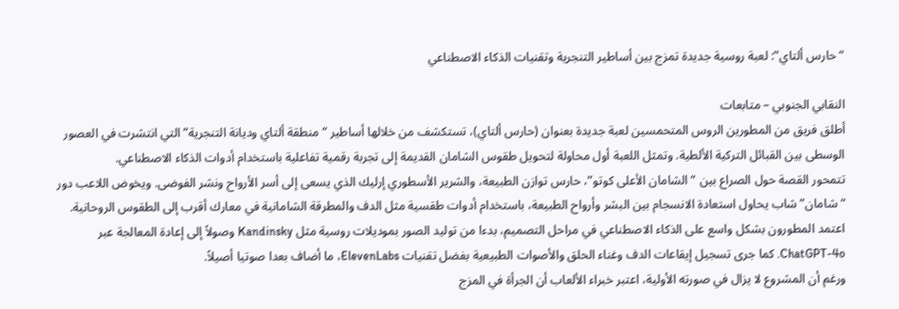“حارس ألتاي”: لعبة روسية جديدة تمزج بين أساطير التنجرية وتقنيات الذكاء الاصطناعي

النقابي الجنوبي – متابعات
أطلق فريق من المطورين الروس المتحمسين لعبة جديدة بعنوان (حارس ألتاي)، تستكشف من خلالها أساطير “منطقة ألتاي وديانة التنجرية” التي انتشرت في العصور الوسطى بين القبائل التركية الألطية. وتمثل اللعبة أول محاولة لتحويل طقوس الشامان القديمة إلى تجربة رقمية تفاعلية باستخدام أدوات الذكاء الاصطناعي.
تتمحور القصة حول الصراع بين “الشامان الأعلى كوتو”، حارس توازن الطبيعة، والشرير الأسطوري إرليك الذي يسعى إلى أسر الأرواح ونشر الفوضى. ويخوض اللاعب دور “شامان” شاب يحاول استعادة الانسجام بين البشر وأرواح الطبيعة، باستخدام أدوات طقسية مثل الدف والمطرقة الشامانية في معارك أقرب إلى الطقوس الروحانية.
اعتمد المطورون بشكل واسع على الذكاء الاصطناعي في مراحل التصميم، بدءا من توليد الصور بموديلات روسية مثل Kandinsky وصولاً إلى إعادة المعالجة عبر ChatGPT-4o. كما جرى تسجيل إيقاعات الدف وغناء الحلق والأصوات الطبيعية بفضل تقنيات ElevenLabs، ما أضاف بعدا صوتيا أصيلاً.
ورغم أن المشروع لا يزال في صورته الأولية، اعتبر خبراء الألعاب أن الجرأة في المزج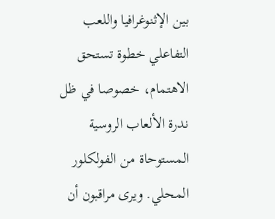بين الإثنوغرافيا واللعب التفاعلي خطوة تستحق الاهتمام، خصوصا في ظل ندرة الألعاب الروسية المستوحاة من الفولكلور المحلي. ويرى مراقبون أن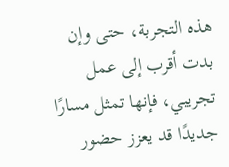هذه التجربة، حتى وإن بدت أقرب إلى عمل تجريبي، فإنها تمثل مسارًا جديدًا قد يعزز حضور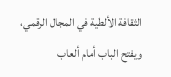الثقافة الألطية في المجال الرقمي، ويفتح الباب أمام ألعاب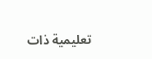تعليمية ذات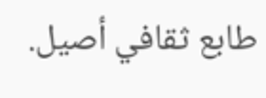طابع ثقافي أصيل.